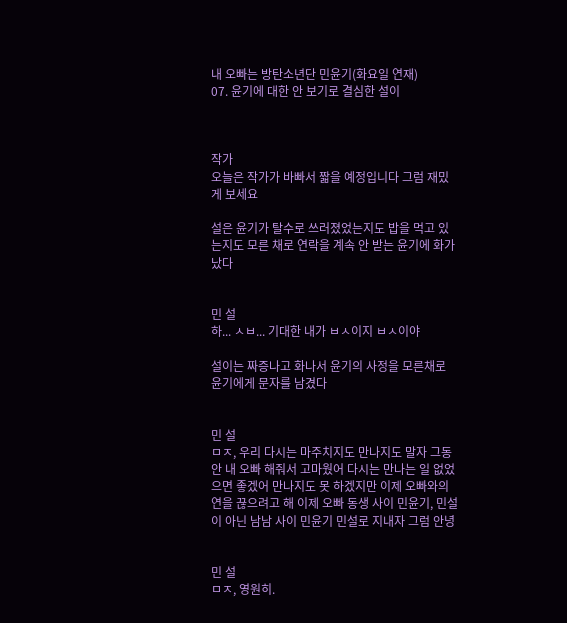내 오빠는 방탄소년단 민윤기(화요일 연재)
07. 윤기에 대한 안 보기로 결심한 설이



작가
오늘은 작가가 바빠서 짧을 예정입니다 그럼 재밌게 보세요

설은 윤기가 탈수로 쓰러졌었는지도 밥을 먹고 있는지도 모른 채로 연락을 계속 안 받는 윤기에 화가 났다


민 설
하... ㅅㅂ... 기대한 내가 ㅂㅅ이지 ㅂㅅ이야

설이는 짜증나고 화나서 윤기의 사정을 모른채로 윤기에게 문자를 남겼다


민 설
ㅁㅈ, 우리 다시는 마주치지도 만나지도 말자 그동안 내 오빠 해줘서 고마웠어 다시는 만나는 일 없었으면 좋겠어 만나지도 못 하겠지만 이제 오빠와의 연을 끊으려고 해 이제 오빠 동생 사이 민윤기, 민설이 아닌 남남 사이 민윤기 민설로 지내자 그럼 안녕


민 설
ㅁㅈ, 영원히.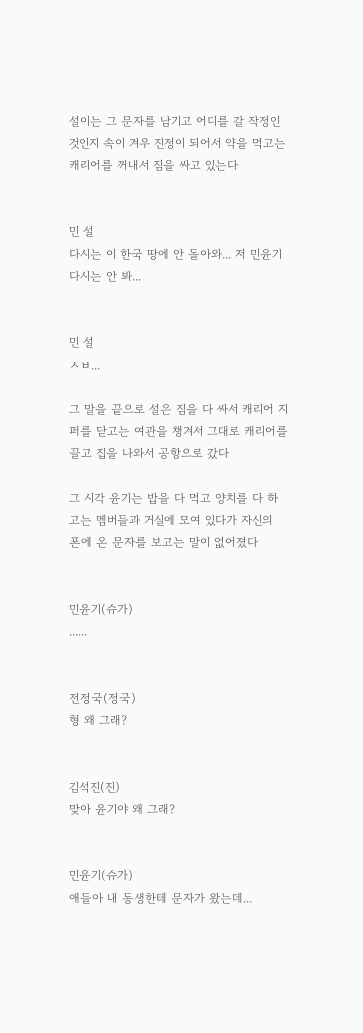설이는 그 문자를 남기고 어디를 갈 작정인 것인지 속이 겨우 진정이 되어서 약을 먹고는 캐리어를 꺼내서 짐을 싸고 있는다


민 설
다시는 이 한국 땅에 안 돌아와... 저 민윤기 다시는 안 봐...


민 설
ㅅㅂ...

그 말을 끝으로 설은 짐을 다 싸서 캐리어 지퍼를 닫고는 여관을 챙겨서 그대로 캐리어를 끌고 집을 나와서 공항으로 갔다

그 시각 윤기는 밥을 다 먹고 양치를 다 하고는 멤버들과 거실에 모여 있다가 자신의 폰에 온 문자를 보고는 말이 없어졌다


민윤기(슈가)
......


전정국(정국)
형 왜 그래?


김석진(진)
맞아 윤기야 왜 그래?


민윤기(슈가)
애들아 내 동생한테 문자가 왔는데...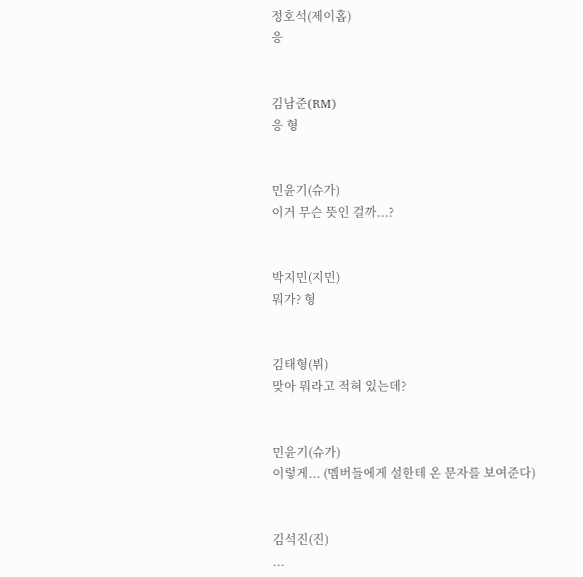정호석(제이홉)
응


김남준(RM)
응 형


민윤기(슈가)
이거 무슨 뜻인 걸까...?


박지민(지민)
뭐가? 형


김태형(뷔)
맞아 뭐라고 적혀 있는데?


민윤기(슈가)
이렇게... (멤버들에게 설한테 온 문자를 보여준다)


김석진(진)
...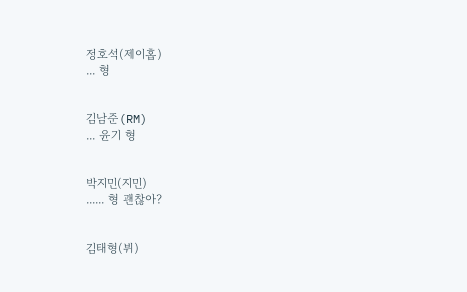정호석(제이홉)
... 형


김남준(RM)
... 윤기 형


박지민(지민)
...... 형 괜찮아?


김태형(뷔)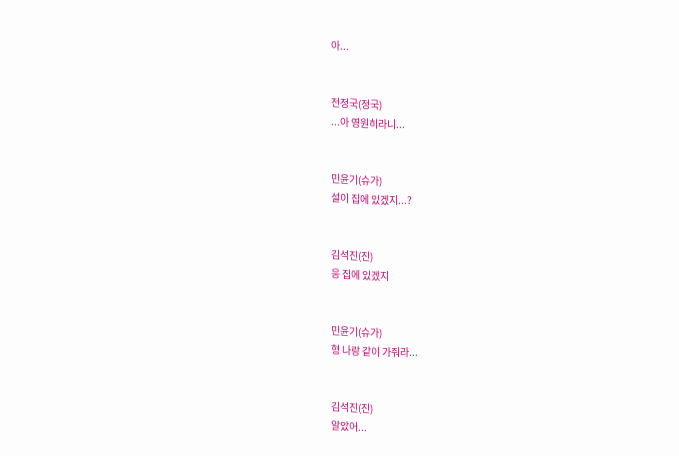아...


전정국(정국)
...아 영원히라니...


민윤기(슈가)
설이 집에 있겠지...?


김석진(진)
응 집에 있겠지


민윤기(슈가)
형 나랑 같이 가줘라...


김석진(진)
알았어...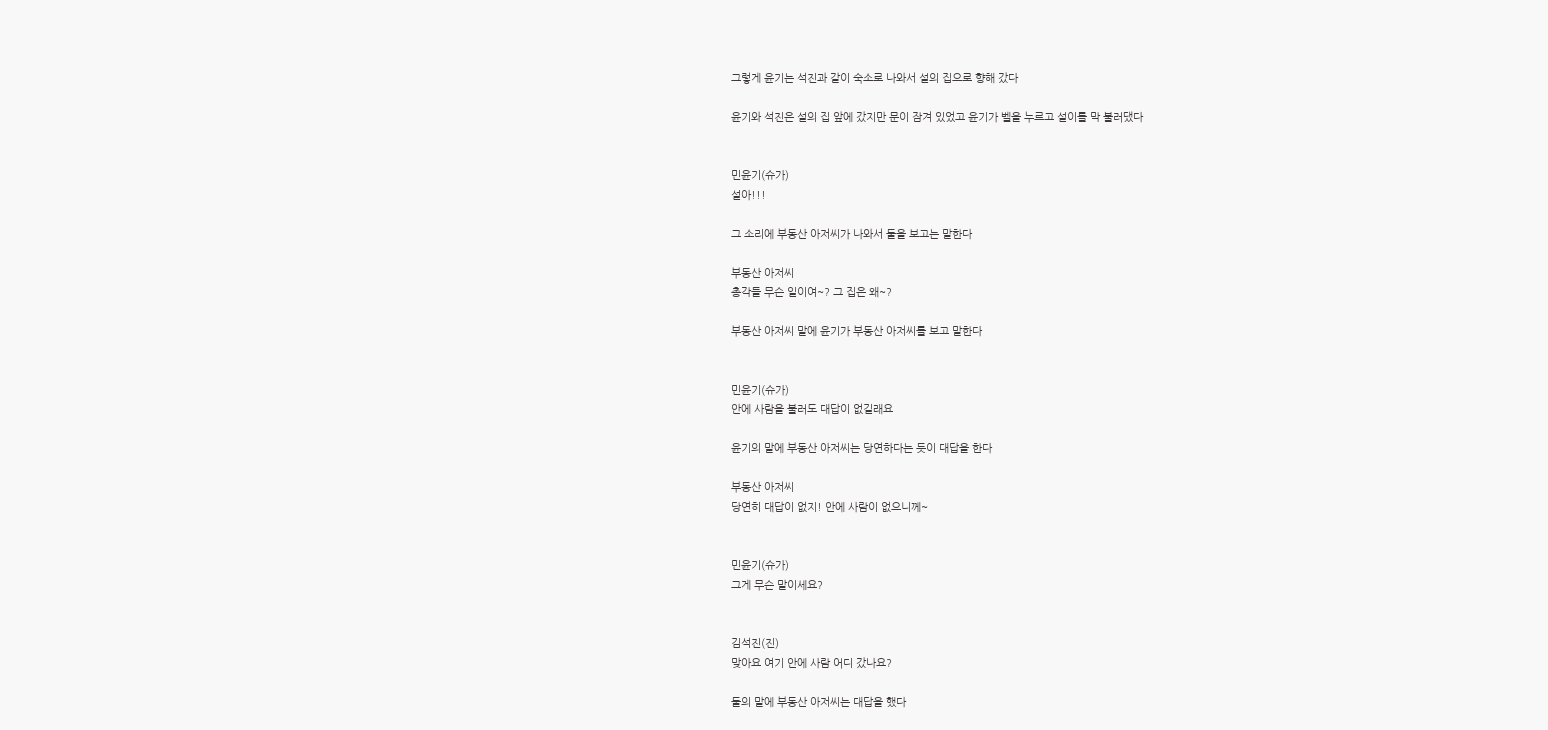그렇게 윤기는 석진과 같이 숙소로 나와서 설의 집으로 향해 갔다

윤기와 석진은 설의 집 앞에 갔지만 문이 잠겨 있었고 윤기가 벨을 누르고 설이를 막 불러댔다


민윤기(슈가)
설아!!!

그 소리에 부동산 아저씨가 나와서 둘을 보고는 말한다

부동산 아저씨
총각들 무슨 일이여~? 그 집은 왜~?

부동산 아저씨 말에 윤기가 부동산 아저씨를 보고 말한다


민윤기(슈가)
안에 사람을 불러도 대답이 없길래요

윤기의 말에 부동산 아저씨는 당연하다는 듯이 대답을 한다

부동산 아저씨
당연히 대답이 없지! 안에 사람이 없으니께~


민윤기(슈가)
그게 무슨 말이세요?


김석진(진)
맞아요 여기 안에 사람 어디 갔나요?

둘의 말에 부동산 아저씨는 대답을 했다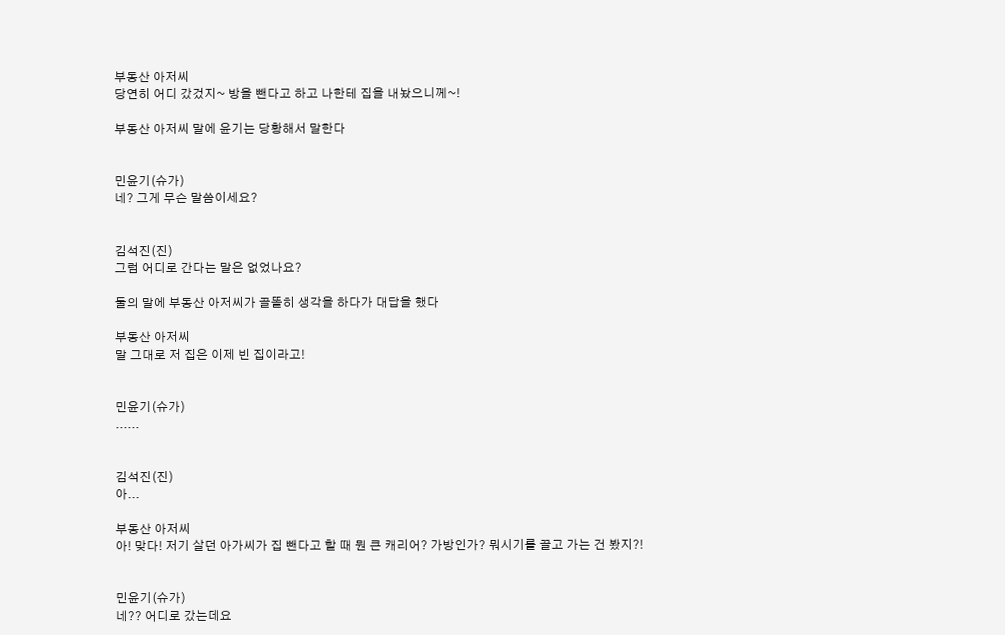부동산 아저씨
당연히 어디 갔겄지~ 방을 뺀다고 하고 나한테 집을 내놨으니께~!

부동산 아저씨 말에 윤기는 당황해서 말한다


민윤기(슈가)
네? 그게 무슨 말씀이세요?


김석진(진)
그럼 어디로 간다는 말은 없었나요?

둘의 말에 부동산 아저씨가 골똘히 생각을 하다가 대답을 했다

부동산 아저씨
말 그대로 저 집은 이제 빈 집이라고!


민윤기(슈가)
......


김석진(진)
아...

부동산 아저씨
아! 맞다! 저기 살던 아가씨가 집 뺀다고 할 때 뭔 큰 캐리어? 가방인가? 뭐시기를 끌고 가는 건 봤지?!


민윤기(슈가)
네?? 어디로 갔는데요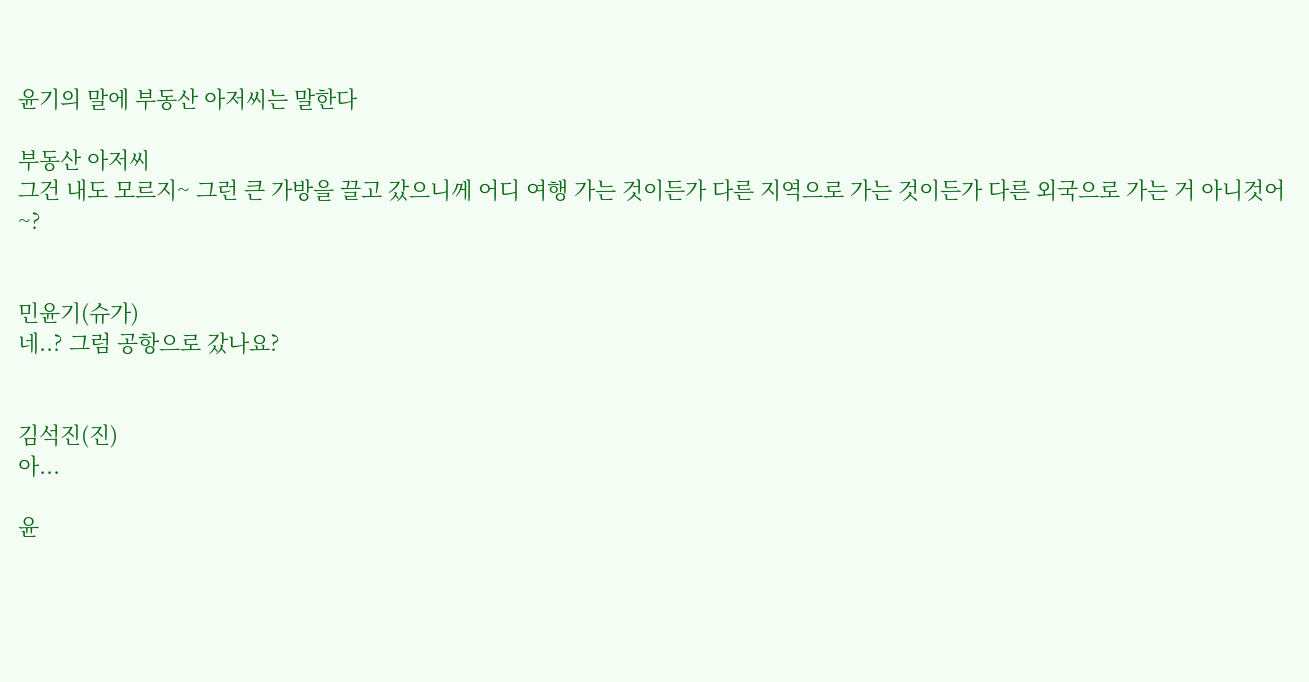윤기의 말에 부동산 아저씨는 말한다

부동산 아저씨
그건 내도 모르지~ 그런 큰 가방을 끌고 갔으니께 어디 여행 가는 것이든가 다른 지역으로 가는 것이든가 다른 외국으로 가는 거 아니것어~?


민윤기(슈가)
네..? 그럼 공항으로 갔나요?


김석진(진)
아...

윤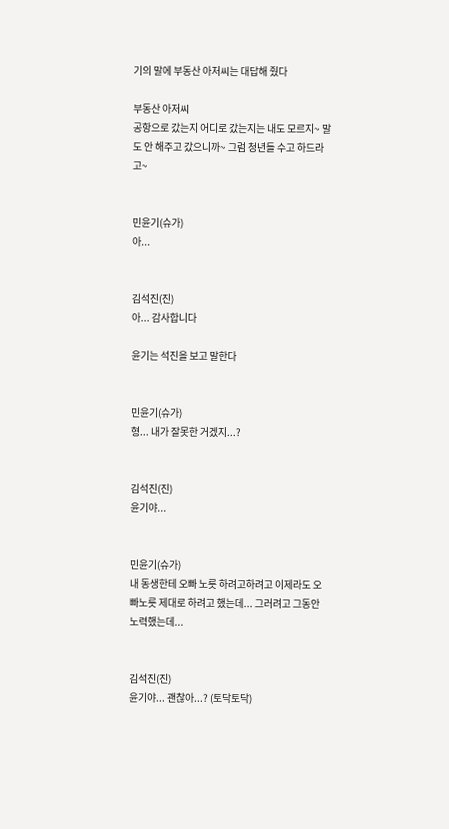기의 말에 부동산 아저씨는 대답해 줬다

부동산 아저씨
공항으로 갔는지 어디로 갔는지는 내도 모르지~ 말도 안 해주고 갔으니까~ 그럼 청년들 수고 하드라고~


민윤기(슈가)
아...


김석진(진)
아... 감사합니다

윤기는 석진을 보고 말한다


민윤기(슈가)
형... 내가 잘못한 거겠지...?


김석진(진)
윤기야...


민윤기(슈가)
내 동생한테 오빠 노릇 하려고하려고 이제라도 오빠노릇 제대로 하려고 했는데... 그러려고 그동안 노력했는데...


김석진(진)
윤기야... 괜찮아...? (토닥토닥)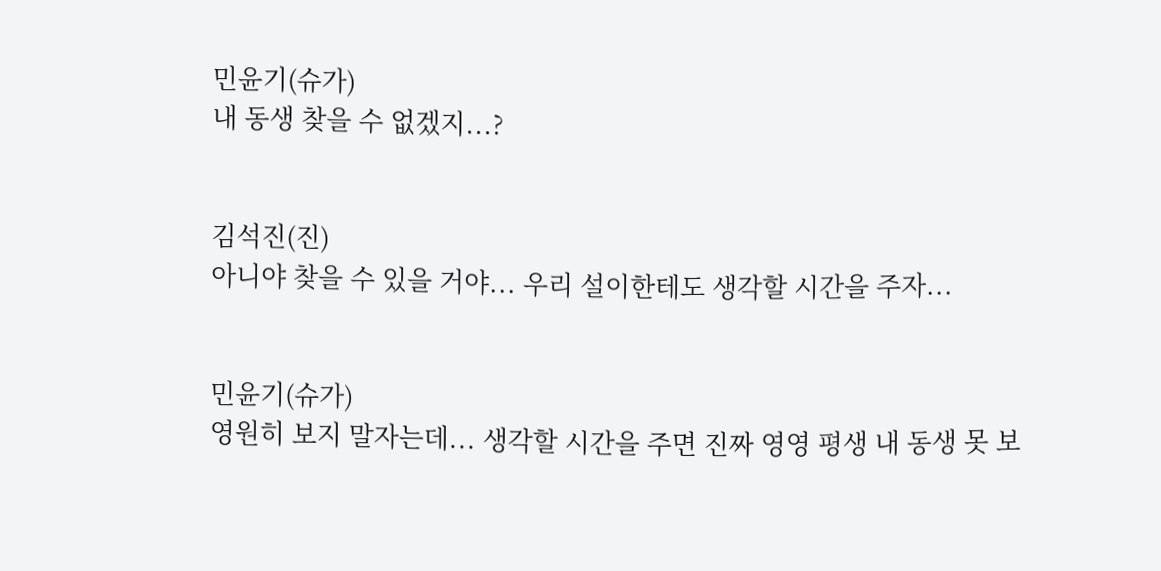민윤기(슈가)
내 동생 찾을 수 없겠지...?


김석진(진)
아니야 찾을 수 있을 거야... 우리 설이한테도 생각할 시간을 주자...


민윤기(슈가)
영원히 보지 말자는데... 생각할 시간을 주면 진짜 영영 평생 내 동생 못 보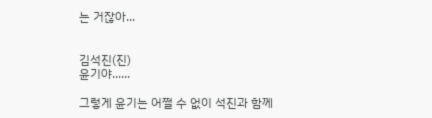는 거잖아...


김석진(진)
윤기야......

그렇게 윤기는 어쩔 수 없이 석진과 함께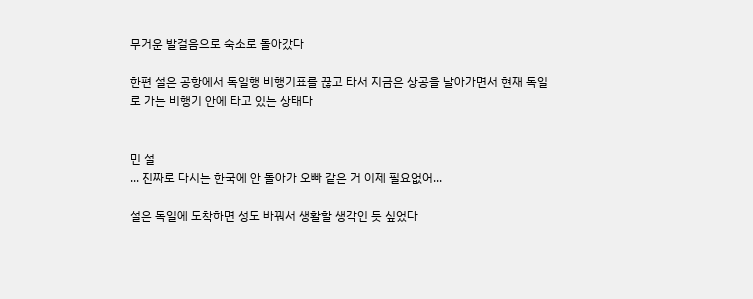무거운 발걸음으로 숙소로 돌아갔다

한편 설은 공항에서 독일행 비행기표를 끊고 타서 지금은 상공을 날아가면서 현재 독일로 가는 비행기 안에 타고 있는 상태다


민 설
... 진짜로 다시는 한국에 안 돌아가 오빠 같은 거 이제 필요없어...

설은 독일에 도착하면 성도 바꿔서 생활할 생각인 듯 싶었다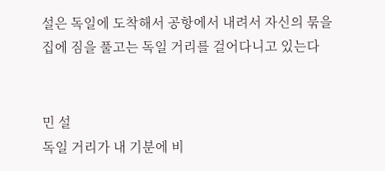설은 독일에 도착해서 공항에서 내려서 자신의 묶을 집에 짐을 풀고는 독일 거리를 걸어다니고 있는다


민 설
독일 거리가 내 기분에 비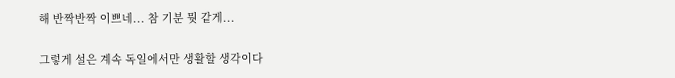해 반짝반짝 이쁘네... 참 기분 뭣 같게...

그렇게 설은 계속 독일에서만 생활할 생각이다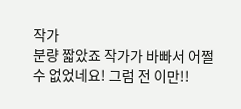작가
분량 짧았죠 작가가 바빠서 어쩔 수 없었네요! 그럼 전 이만!!